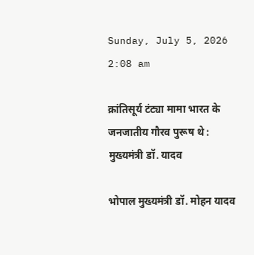Sunday, July 5, 2026 2:08 am

क्रांतिसूर्य टंट्या मामा भारत के जनजातीय गौरव पुरूष थे : मुख्यमंत्री डॉ. यादव

भोपाल मुख्यमंत्री डॉ. मोहन यादव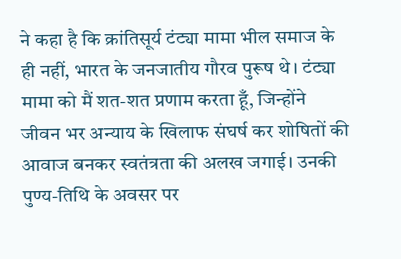ने कहा है कि क्रांतिसूर्य टंट्या मामा भील समाज के ही नहीं, भारत के जनजातीय गौरव पुरूष थे। टंट्या मामा को मैं शत-शत प्रणाम करता हूँ, जिन्होंने जीवन भर अन्याय के खिलाफ संघर्ष कर शोषितों की आवाज बनकर स्वतंत्रता की अलख जगाई। उनकी पुण्य-तिथि के अवसर पर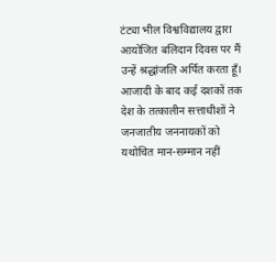टंट्या भील विश्वविद्यालय द्वारा आयोजित बलिदान दिवस पर मैं उन्हें श्रद्धांजलि अर्पित करता हूँ। आजादी के बाद कई दशकों तक देश के तत्कालीन सत्ताधीशों ने जनजातीय जननायकों को यथोचित मान-सम्मान नहीं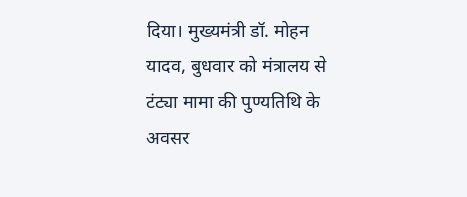दिया। मुख्यमंत्री डॉ. मोहन यादव, बुधवार को मंत्रालय से टंट्या मामा की पुण्यतिथि के अवसर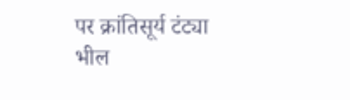पर क्रांतिसूर्य टंट्या भील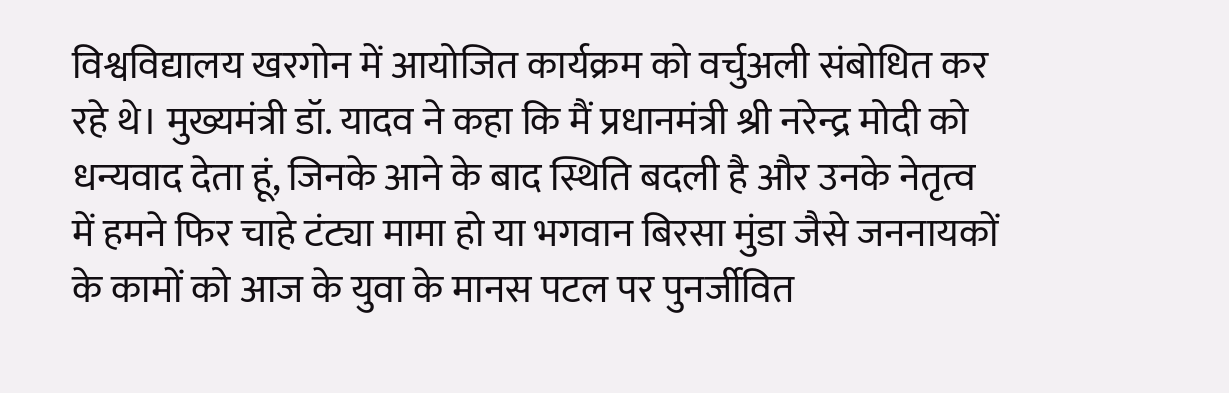विश्वविद्यालय खरगोन में आयोजित कार्यक्रम को वर्चुअली संबोधित कर रहे थे। मुख्यमंत्री डॉ. यादव ने कहा कि मैं प्रधानमंत्री श्री नरेन्द्र मोदी को धन्यवाद देता हूं, जिनके आने के बाद स्थिति बदली है और उनके नेतृत्व में हमने फिर चाहे टंट्या मामा हो या भगवान बिरसा मुंडा जैसे जननायकों के कामों को आज के युवा के मानस पटल पर पुनर्जीवित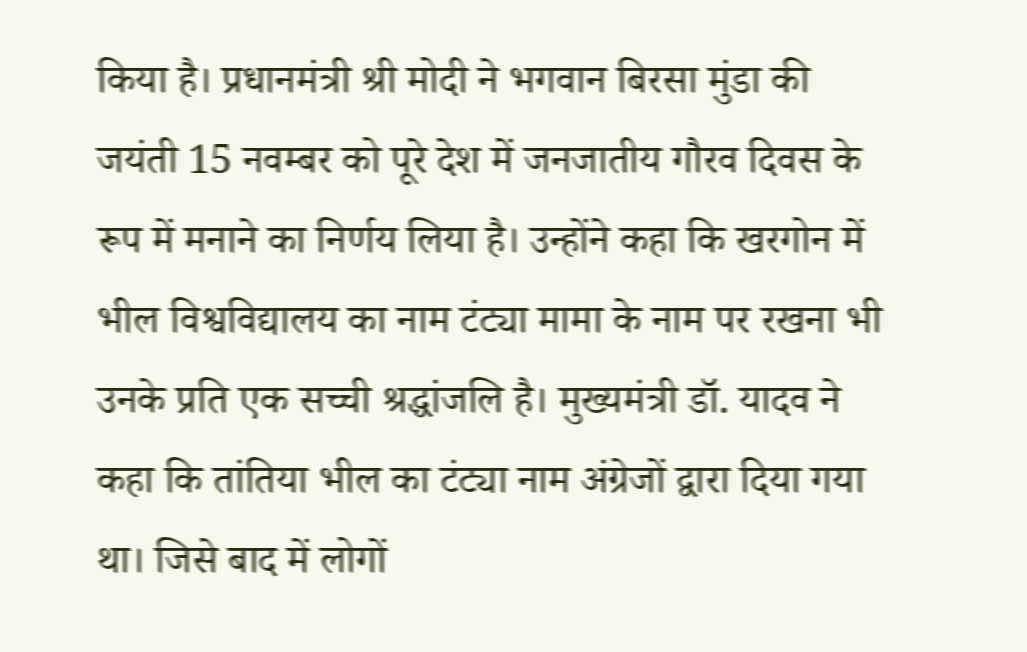किया है। प्रधानमंत्री श्री मोदी ने भगवान बिरसा मुंडा की जयंती 15 नवम्बर को पूरे देश में जनजातीय गौरव दिवस के रूप में मनाने का निर्णय लिया है। उन्होंने कहा कि खरगोन में भील विश्वविद्यालय का नाम टंट्या मामा के नाम पर रखना भी उनके प्रति एक सच्ची श्रद्धांजलि है। मुख्यमंत्री डॉ. यादव ने कहा कि तांतिया भील का टंट्या नाम अंग्रेजों द्वारा दिया गया था। जिसे बाद में लोगों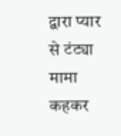द्वारा प्यार से टंट्या मामा कहकर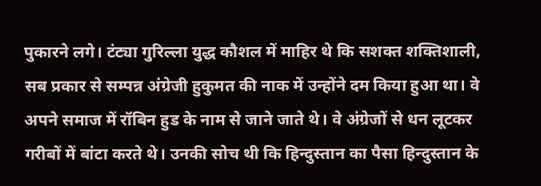पुकारने लगे। टंट्या गुरिल्ला युद्ध कौशल में माहिर थे कि सशक्त शक्तिशाली, सब प्रकार से सम्पन्न अंग्रेजी हुकुमत की नाक में उन्होंने दम किया हुआ था। वे अपने समाज में रॉबिन हुड के नाम से जाने जाते थे। वे अंग्रेजों से धन लूटकर गरीबों में बांटा करते थे। उनकी सोच थी कि हिन्दुस्तान का पैसा हिन्दुस्तान के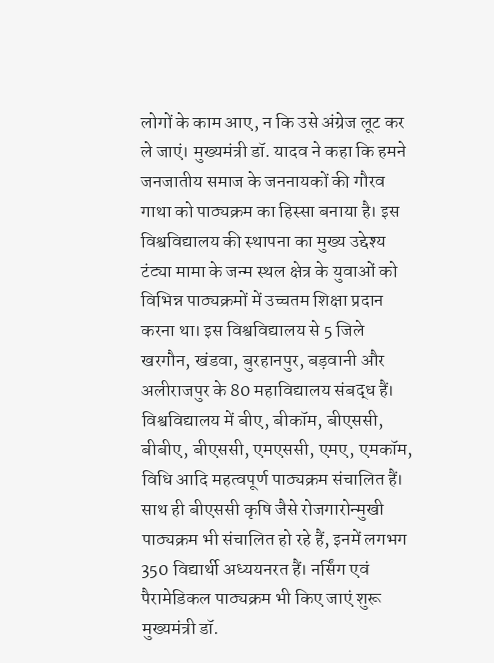लोगों के काम आए, न कि उसे अंग्रेज लूट कर ले जाएं। मुख्यमंत्री डॉ. यादव ने कहा कि हमने जनजातीय समाज के जननायकों की गौरव गाथा को पाठ्यक्रम का हिस्सा बनाया है। इस विश्वविद्यालय की स्थापना का मुख्य उद्देश्य टंट्या मामा के जन्म स्थल क्षेत्र के युवाओं को विभिन्न पाठ्यक्रमों में उच्चतम शिक्षा प्रदान करना था। इस विश्वविद्यालय से 5 जिले खरगौन, खंडवा, बुरहानपुर, बड़वानी और अलीराजपुर के 80 महाविद्यालय संबद्ध हैं। विश्वविद्यालय में बीए, बीकॉम, बीएससी, बीबीए, बीएससी, एमएससी, एमए, एमकॉम, विधि आदि महत्वपूर्ण पाठ्यक्रम संचालित हैं। साथ ही बीएससी कृषि जैसे रोजगारोन्मुखी पाठ्यक्रम भी संचालित हो रहे हैं, इनमें लगभग 350 विद्यार्थी अध्ययनरत हैं। नर्सिंग एवं पैरामेडिकल पाठ्यक्रम भी किए जाएं शुरू मुख्यमंत्री डॉ.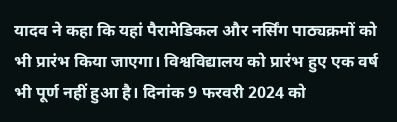यादव ने कहा कि यहां पैरामेडिकल और नर्सिंग पाठ्यक्रमों को भी प्रारंभ किया जाएगा। विश्वविद्यालय को प्रारंभ हुए एक वर्ष भी पूर्ण नहीं हुआ है। दिनांक 9 फरवरी 2024 को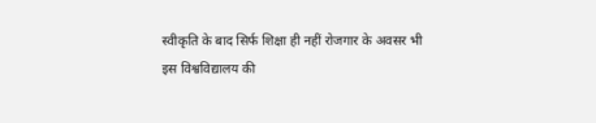स्वीकृति के बाद सिर्फ शिक्षा ही नहीं रोजगार के अवसर भी इस विश्वविद्यालय की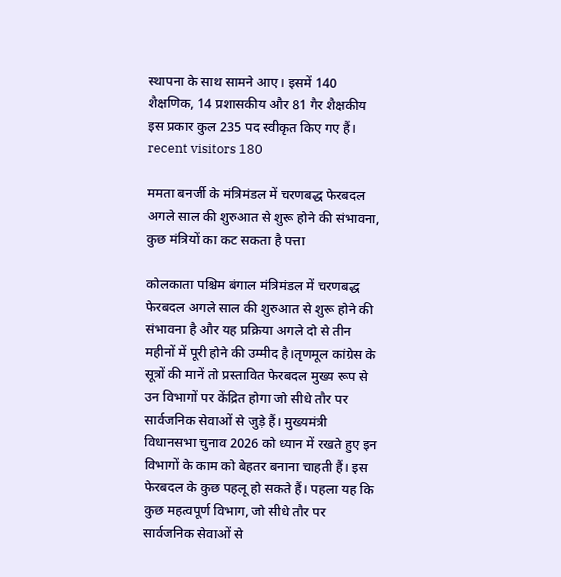स्थापना के साथ सामने आए। इसमें 140 शैक्षणिक, 14 प्रशासकीय और 81 गैर शैक्षकीय इस प्रकार कुल 235 पद स्वीकृत किए गए हैं। recent visitors 180

ममता बनर्जी के मंत्रिमंडल में चरणबद्ध फेरबदल अगले साल की शुरुआत से शुरू होने की संभावना, कुछ मंत्रियों का कट सकता है पत्ता

कोलकाता पश्चिम बंगाल मंत्रिमंडल में चरणबद्ध फेरबदल अगले साल की शुरुआत से शुरू होने की संभावना है और यह प्रक्रिया अगले दो से तीन महीनों में पूरी होने की उम्मीद है।तृणमूल कांग्रेस के सूत्रों की मानें तो प्रस्तावित फेरबदल मुख्य रूप से उन विभागों पर केंद्रित होगा जो सीधे तौर पर सार्वजनिक सेवाओं से जुड़े हैं। मुख्यमंत्री विधानसभा चुनाव 2026 को ध्यान में रखते हुए इन विभागों के काम को बेहतर बनाना चाहती हैं। इस फेरबदल के कुछ पहलू हो सकते हैं। पहला यह कि कुछ महत्वपूर्ण विभाग, जो सीधे तौर पर सार्वजनिक सेवाओं से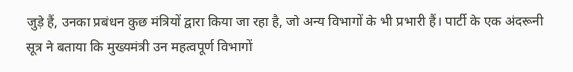जुड़े हैं, उनका प्रबंधन कुछ मंत्रियों द्वारा किया जा रहा है, जो अन्य विभागों के भी प्रभारी हैं। पार्टी के एक अंदरूनी सूत्र ने बताया कि मुख्यमंत्री उन महत्वपूर्ण विभागों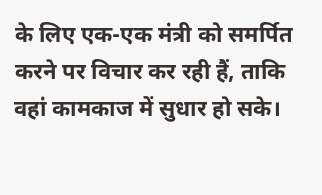के लिए एक-एक मंत्री को समर्पित करने पर विचार कर रही हैं, ताकि वहां कामकाज में सुधार हो सके।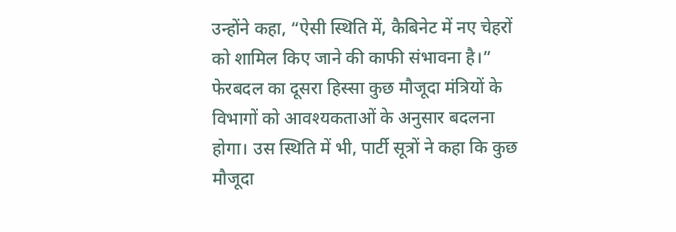उन्होंने कहा, “ऐसी स्थिति में, कैबिनेट में नए चेहरों को शामिल किए जाने की काफी संभावना है।” फेरबदल का दूसरा हिस्सा कुछ मौजूदा मंत्रियों के विभागों को आवश्यकताओं के अनुसार बदलना होगा। उस स्थिति में भी, पार्टी सूत्रों ने कहा कि कुछ मौजूदा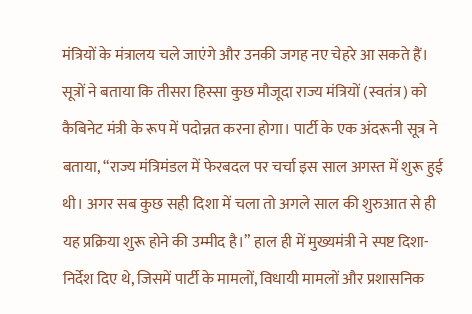मंत्रियों के मंत्रालय चले जाएंगे और उनकी जगह नए चेहरे आ सकते हैं। सूत्रों ने बताया कि तीसरा हिस्सा कुछ मौजूदा राज्य मंत्रियों (स्वतंत्र) को कैबिनेट मंत्री के रूप में पदोन्नत करना होगा। पार्टी के एक अंदरूनी सूत्र ने बताया, “राज्य मंत्रिमंडल में फेरबदल पर चर्चा इस साल अगस्त में शुरू हुई थी। अगर सब कुछ सही दिशा में चला तो अगले साल की शुरुआत से ही यह प्रक्रिया शुरू होने की उम्मीद है।” हाल ही में मुख्यमंत्री ने स्पष्ट दिशा-निर्देश दिए थे, जिसमें पार्टी के मामलों, विधायी मामलों और प्रशासनिक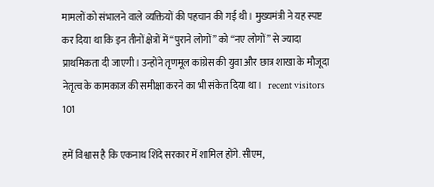मामलों को संभालने वाले व्यक्तियों की पहचान की गई थी। मुख्यमंत्री ने यह स्पष्ट कर दिया था कि इन तीनों क्षेत्रों में “पुराने लोगों” को “नए लोगों” से ज्यादा प्राथमिकता दी जाएगी। उन्होंने तृणमूल कांग्रेस की युवा और छात्र शाखा के मौजूदा नेतृत्व के कामकाज की समीक्षा करने का भी संकेत दिया था।   recent visitors 101

हमें विश्वास है कि एकनाथ शिंदे सरकार में शामिल होंगे. सीएम,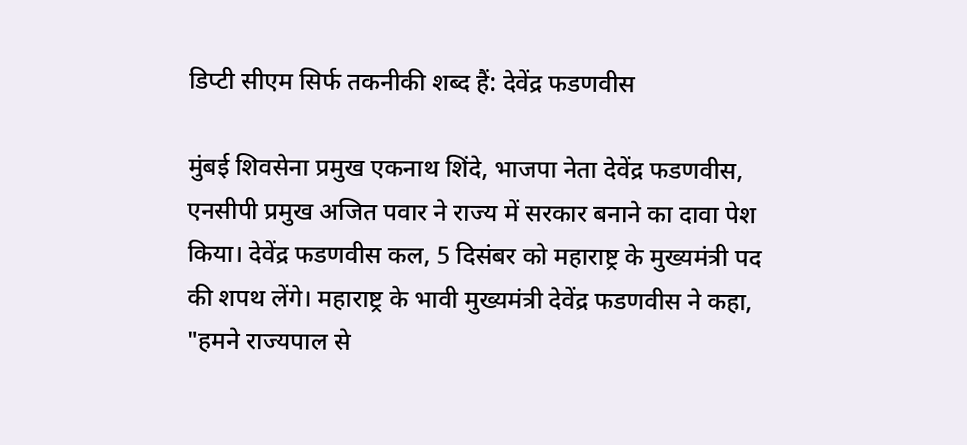डिप्टी सीएम सिर्फ तकनीकी शब्द हैं: देवेंद्र फडणवीस

मुंबई शिवसेना प्रमुख एकनाथ शिंदे, भाजपा नेता देवेंद्र फडणवीस, एनसीपी प्रमुख अजित पवार ने राज्य में सरकार बनाने का दावा पेश किया। देवेंद्र फडणवीस कल, 5 दिसंबर को महाराष्ट्र के मुख्यमंत्री पद की शपथ लेंगे। महाराष्ट्र के भावी मुख्यमंत्री देवेंद्र फडणवीस ने कहा, "हमने राज्यपाल से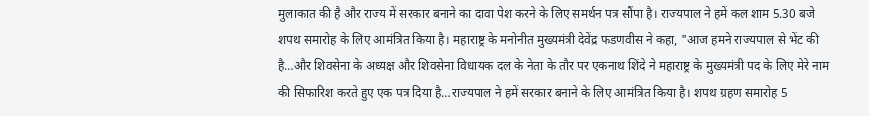मुलाकात की है और राज्य में सरकार बनाने का दावा पेश करने के लिए समर्थन पत्र सौंपा है। राज्यपाल ने हमें कल शाम 5.30 बजे शपथ समारोह के लिए आमंत्रित किया है। महाराष्ट्र के मनोनीत मुख्यमंत्री देवेंद्र फडणवीस ने कहा, "आज हमने राज्यपाल से भेंट की है…और शिवसेना के अध्यक्ष और शिवसेना विधायक दल के नेता के तौर पर एकनाथ शिंदे ने महाराष्ट्र के मुख्यमंत्री पद के लिए मेरे नाम की सिफारिश करते हुए एक पत्र दिया है…राज्यपाल ने हमें सरकार बनाने के लिए आमंत्रित किया है। शपथ ग्रहण समारोह 5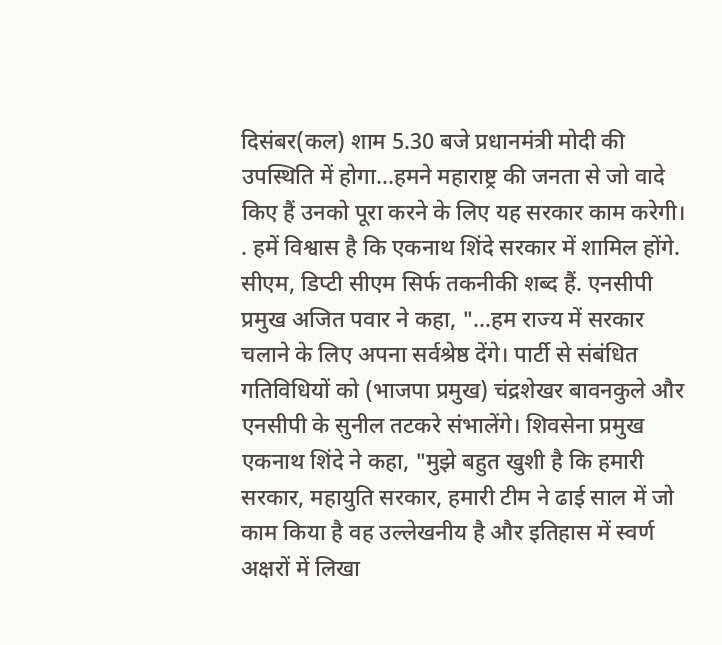दिसंबर(कल) शाम 5.30 बजे प्रधानमंत्री मोदी की उपस्थिति में होगा…हमने महाराष्ट्र की जनता से जो वादे किए हैं उनको पूरा करने के लिए यह सरकार काम करेगी। . हमें विश्वास है कि एकनाथ शिंदे सरकार में शामिल होंगे. सीएम, डिप्टी सीएम सिर्फ तकनीकी शब्द हैं. एनसीपी प्रमुख अजित पवार ने कहा, "…हम राज्य में सरकार चलाने के लिए अपना सर्वश्रेष्ठ देंगे। पार्टी से संबंधित गतिविधियों को (भाजपा प्रमुख) चंद्रशेखर बावनकुले और एनसीपी के सुनील तटकरे संभालेंगे। शिवसेना प्रमुख एकनाथ शिंदे ने कहा, "मुझे बहुत खुशी है कि हमारी सरकार, महायुति सरकार, हमारी टीम ने ढाई साल में जो काम किया है वह उल्लेखनीय है और इतिहास में स्वर्ण अक्षरों में लिखा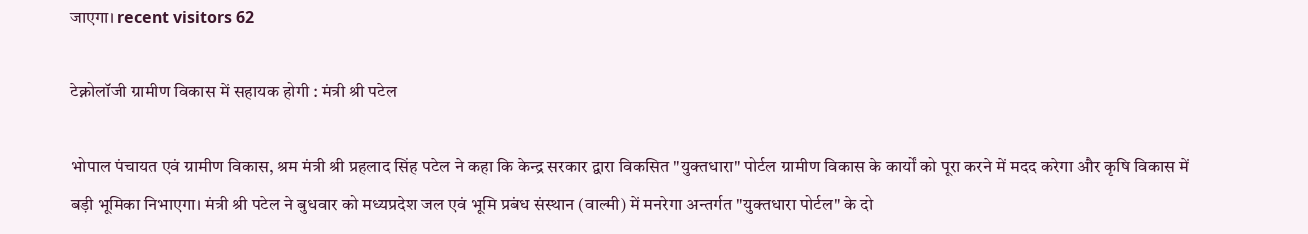जाएगा। recent visitors 62

टेक्नोलॉजी ग्रामीण विकास में सहायक होगी : मंत्री श्री पटेल

भोपाल पंचायत एवं ग्रामीण विकास, श्रम मंत्री श्री प्रहलाद सिंह पटेल ने कहा कि केन्द्र सरकार द्वारा विकसित "युक्तधारा" पोर्टल ग्रामीण विकास के कार्यों को पूरा करने में मदद करेगा और कृषि विकास में बड़ी भूमिका निभाएगा। मंत्री श्री पटेल ने बुधवार को मध्यप्रदेश जल एवं भूमि प्रबंध संस्थान (वाल्मी) में मनरेगा अन्तर्गत "युक्तधारा पोर्टल" के दो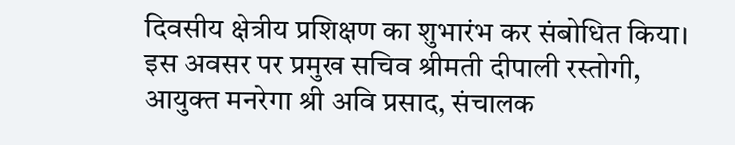दिवसीय क्षेत्रीय प्रशिक्षण का शुभारंभ कर संबोधित किया। इस अवसर पर प्रमुख सचिव श्रीमती दीपाली रस्तोगी, आयुक्त मनरेगा श्री अवि प्रसाद, संचालक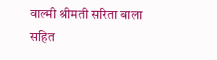वाल्मी श्रीमती सरिता बाला सहित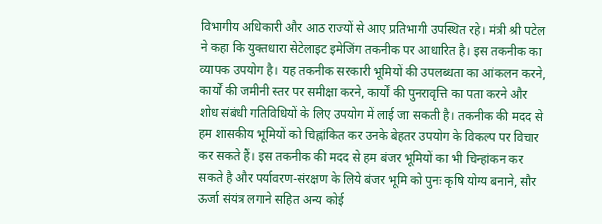विभागीय अधिकारी और आठ राज्यों से आए प्रतिभागी उपस्थित रहे। मंत्री श्री पटेल ने कहा कि युक्तधारा सेटेलाइट इमेजिंग तकनीक पर आधारित है। इस तकनीक का व्यापक उपयोग है। य‍‍ह तकनीक सरकारी भूमियों की उपलब्धता का आंकलन करने, कार्यों की जमीनी स्तर पर समीक्षा करने, कार्यों की पुनरावृत्ति का पता करने और शोध संबंधी गतिविधियों के लिए उपयोग में लाई जा सकती है। तकनीक की मदद से हम शासकीय भूमियों को चिह्नांकित कर उनके बेहतर उपयोग के विकल्प पर विचार कर सकते हैं। इस तकनीक की मदद से हम बंजर भूमियों का भी चिन्हांकन कर सकते है और पर्यावरण-संरक्षण के लिये बंजर भूमि को पुनः कृषि योग्य बनाने, सौर ऊर्जा संयंत्र लगाने सहित अन्य कोई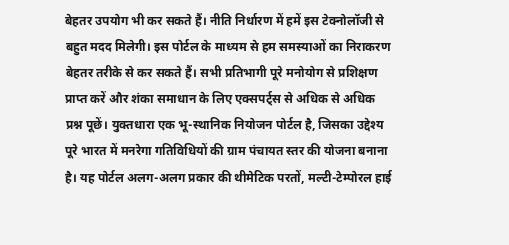बेहतर उपयोग भी कर सकते हैं। नीति निर्धारण में हमें इस टेक्नोलॉजी से बहुत मदद मिलेगी। इस पोर्टल के माध्यम से हम समस्याओं का निराकरण बेहतर तरीके से कर सकते हैं। सभी प्रतिभागी पूरे मनोयोग से प्रशिक्षण प्राप्त करें और शंका समाधान के लिए एक्सपर्ट्स से अधिक से अधिक प्रश्न पूछें। युक्तधारा एक भू-स्थानिक नियोजन पोर्टल है, जिसका उद्देश्य पूरे भारत में मनरेगा गतिविधियों की ग्राम पंचायत स्तर की योजना बनाना है। यह पोर्टल अलग-अलग प्रकार की थीमेटिक परतों, मल्टी-टेम्पोरल हाई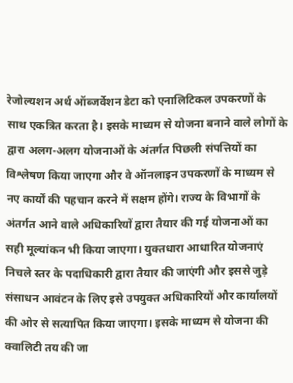रेजोल्यशन अर्थ ऑब्जर्वेशन डेटा को एनालिटिकल उपकरणों के साथ एकत्रित करता है। इसके माध्यम से योजना बनाने वाले लोगों के द्वारा अलग-अलग योजनाओं के अंतर्गत पिछली संपत्तियों का विश्लेषण किया जाएगा और वे ऑनलाइन उपकरणों के माध्यम से नए कार्यों की पहचान करने में सक्षम होंगे। राज्य के विभागों के अंतर्गत आने वाले अधिकारियों द्वारा तैयार की गई योजनाओं का सही मूल्यांकन भी किया जाएगा। युक्तधारा आधारित योजनाएं निचले स्तर के पदाधिकारी द्वारा तैयार की जाएंगी और इससे जुड़े संसाधन आवंटन के लिए इसे उपयुक्त अधिकारियों और कार्यालयों की ओर से सत्यापित किया जाएगा। इसके माध्यम से योजना की क्वालिटी तय की जा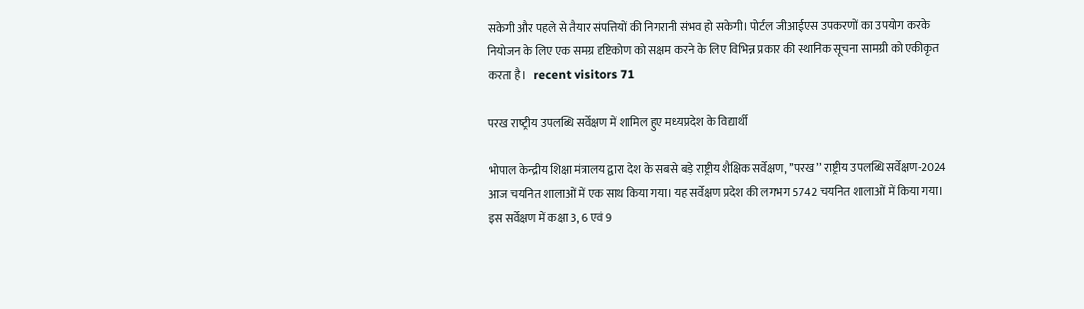सकेगी और पहले से तैयार संपत्तियों की निगरानी संभव हो सकेगी। पोर्टल जीआईएस उपकरणों का उपयोग करके नियोजन के लिए एक समग्र दृष्टिकोण को सक्षम करने के लिए विभिन्न प्रकार की स्थानिक सूचना सामग्री को एकीकृत करता है।   recent visitors 71

परख राष्‍ट्रीय उपलब्धि सर्वेक्षण में शामिल हुए मध्‍यप्रदेश के विद्यार्थी

भोपाल केन्द्रीय शिक्षा मंत्रालय द्वारा देश के सबसे बड़े राष्ट्रीय शैक्षिक सर्वेक्षण, ’’परख’’ राष्ट्रीय उपलब्धि सर्वेक्षण-2024 आज चयनित शालाओं में एक साथ किया गया। यह सर्वेक्षण प्रदेश की लगभग 5742 चयनित शालाओं में किया गया। इस सर्वेक्षण में कक्षा 3, 6 एवं 9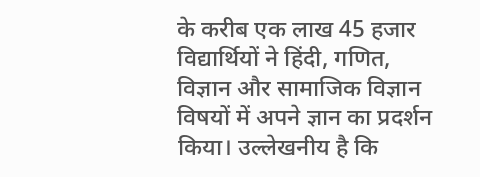के करीब एक लाख 45 हजार विद्यार्थियों ने हिंदी, गणित, विज्ञान और सामाजिक विज्ञान विषयों में अपने ज्ञान का प्रदर्शन किया। उल्‍लेखनीय है कि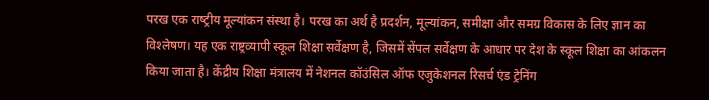परख एक राष्‍ट्रीय मूल्‍यांकन संस्‍था है। परख का अर्थ है प्रदर्शन, मूल्‍यांकन, समीक्षा और समग्र विकास के लिए ज्ञान का विश्‍लेषण। यह एक राष्ट्रव्यापी स्कूल शिक्षा सर्वेक्षण है, जिसमें सेंपल सर्वेक्षण के आधार पर देश के स्‍कूल शिक्षा का आंकलन किया जाता है। केंद्रीय शिक्षा मंत्रालय में नेशनल कॉउंसिल ऑफ एजुकेशनल रिसर्च एंड ट्रेनिंग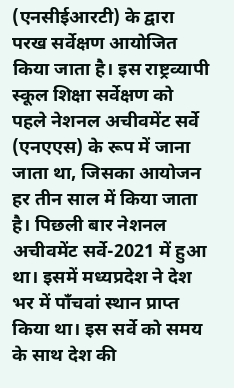(एनसीईआरटी) के द्वारा परख सर्वेक्षण आयोजित किया जाता है। इस राष्ट्रव्यापी स्कूल शिक्षा सर्वेक्षण को पहले नेशनल अचीवमेंट सर्वे (एनएएस) के रूप में जाना जाता था, जिसका आयोजन हर तीन साल में किया जाता है। पिछली बार नेशनल अचीवमेंट सर्वे-2021 में हुआ था। इसमें मध्‍यप्रदेश ने देश भर में पॉंचवां स्‍थान प्राप्‍त किया था। इस सर्वे को समय के साथ देश की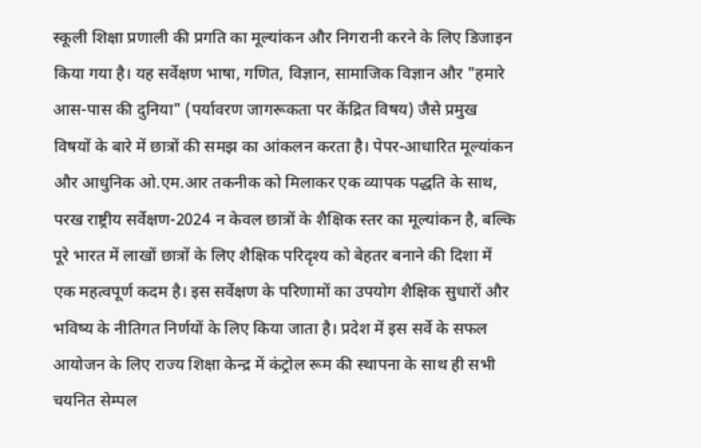स्कूली शिक्षा प्रणाली की प्रगति का मूल्यांकन और निगरानी करने के लिए डिजाइन किया गया है। यह सर्वेक्षण भाषा, गणित, विज्ञान, सामाजिक विज्ञान और "हमारे आस-पास की दुनिया" (पर्यावरण जागरूकता पर केंद्रित विषय) जैसे प्रमुख विषयों के बारे में छात्रों की समझ का आंकलन करता है। पेपर-आधारित मूल्यांकन और आधुनिक ओ.एम.आर तकनीक को मिलाकर एक व्यापक पद्धति के साथ, परख राष्ट्रीय सर्वेक्षण-2024 न केवल छात्रों के शैक्षिक स्‍तर का मूल्यांकन है, बल्कि पूरे भारत में लाखों छात्रों के लिए शैक्षिक परिदृश्य को बेहतर बनाने की दिशा में एक महत्वपूर्ण कदम है। इस सर्वेक्षण के परिणामों का उपयोग शैक्षिक सुधारों और भविष्य के नीतिगत निर्णयों के लिए किया जाता है। प्रदेश में इस सर्वे के सफल आयोजन के लिए राज्‍य शिक्षा केन्‍द्र में कंट्रोल रूम की स्‍थापना के साथ ही सभी चयनित सेम्‍पल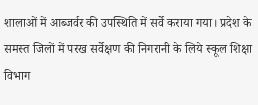शालाओं में आब्‍जर्वर की उपस्थिति में सर्वे कराया गया। प्रदेश के समस्‍त जिलों में परख सर्वेक्षण की निगरानी के लिये स्कूल शिक्षा विभाग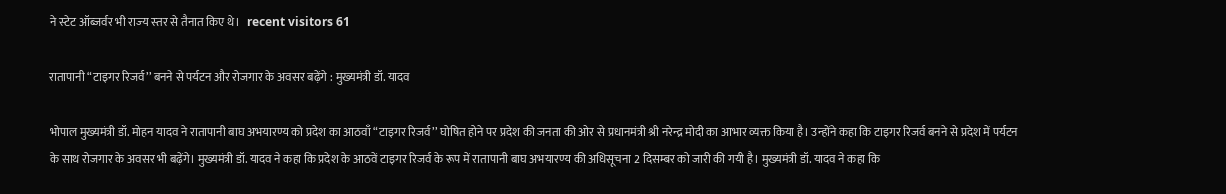ने स्‍टेट ऑब्‍जर्वर भी राज्‍य स्‍तर से तैनात किए थे।   recent visitors 61

रातापानी “टाइगर रिजर्व’’ बनने से पर्यटन और रोजगार के अवसर बढ़ेंगे : मुख्यमंत्री डॉ. यादव

भोपाल मुख्यमंत्री डॉ. मोहन यादव ने रातापानी बाघ अभयारण्य को प्रदेश का आठवाँ “टाइगर रिजर्व’’ घोषित होने पर प्रदेश की जनता की ओर से प्रधानमंत्री श्री नरेन्द्र मोदी का आभार व्यक्त किया है। उन्होंने कहा कि टाइगर रिजर्व बनने से प्रदेश में पर्यटन के साथ रोजगार के अवसर भी बढ़ेंगे। मुख्यमंत्री डॉ. यादव ने कहा कि प्रदेश के आठवें टाइगर रिजर्व के रूप में रातापानी बाघ अभयारण्य की अधिसूचना 2 दिसम्बर को जारी की गयी है। मुख्यमंत्री डॉ. यादव ने कहा कि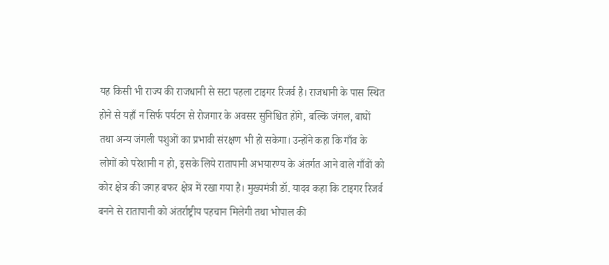यह किसी भी राज्य की राजधानी से सटा पहला टाइगर रिजर्व है। राजधानी के पास स्थित होने से यहाँ न सिर्फ पर्यटन से रोजगार के अवसर सुनिश्चित होंगे, बल्कि जंगल, बाघों तथा अन्य जंगली पशुओं का प्रभावी संरक्षण भी हो सकेगा। उन्होंने कहा कि गाँव के लोगों को परेशानी न हो, इसके लिये रातापानी अभयारण्य के अंतर्गत आने वाले गाँवों को कोर क्षेत्र की जगह बफर क्षेत्र में रखा गया है। मुख्यमंत्री डॉ. यादव कहा कि टाइगर रिजर्व बनने से रातापानी को अंतर्राष्ट्रीय पहचान मिलेगी तथा भोपाल की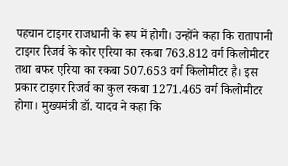पहचान टाइगर राजधानी के रूप में होगी। उन्होंने कहा कि रातापानी टाइगर रिजर्व के कोर एरिया का रकबा 763.812 वर्ग किलोमीटर तथा बफर एरिया का रकबा 507.653 वर्ग किलोमीटर है। इस प्रकार टाइगर रिजर्व का कुल रकबा 1271.465 वर्ग किलोमीटर होगा। मुख्यमंत्री डॉ. यादव ने कहा कि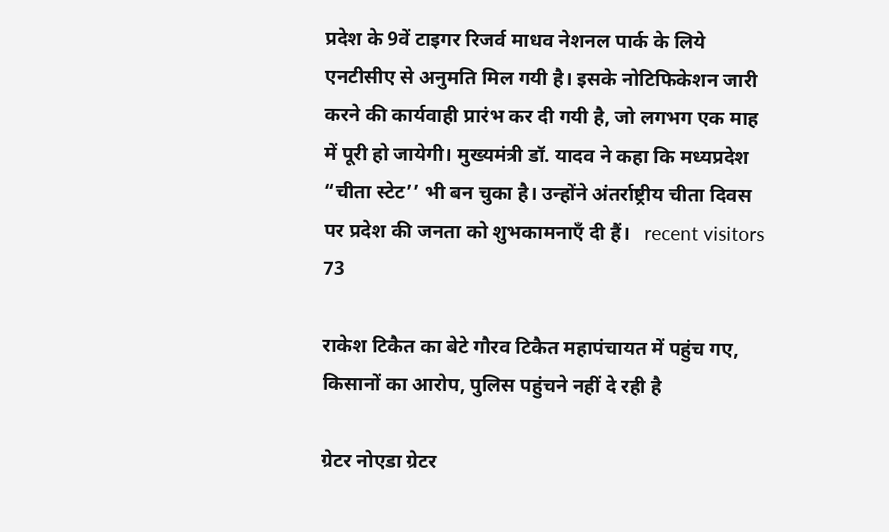प्रदेश के 9वें टाइगर रिजर्व माधव नेशनल पार्क के लिये एनटीसीए से अनुमति मिल गयी है। इसके नोटिफिकेशन जारी करने की कार्यवाही प्रारंभ कर दी गयी है, जो लगभग एक माह में पूरी हो जायेगी। मुख्यमंत्री डॉ. यादव ने कहा कि मध्यप्रदेश “चीता स्टेट’’ भी बन चुका है। उन्होंने अंतर्राष्ट्रीय चीता दिवस पर प्रदेश की जनता को शुभकामनाएँ दी हैं।   recent visitors 73

राकेश टिकैत का बेटे गौरव टिकैत महापंचायत में पहुंच गए, किसानों का आरोप, पुलिस पहुंचने नहीं दे रही है

ग्रेटर नोएडा ग्रेटर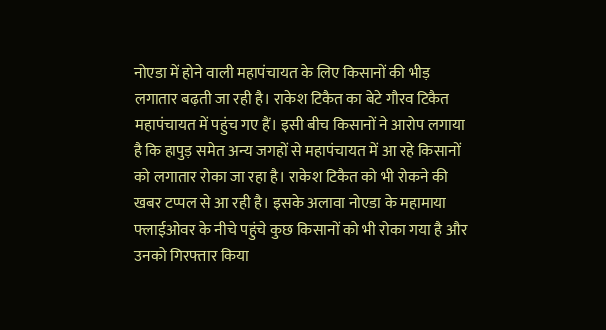नोएडा में होने वाली महापंचायत के लिए किसानों की भीड़ लगातार बढ़ती जा रही है। राकेश टिकैत का बेटे गौरव टिकैत महापंचायत में पहुंच गए हैं। इसी बीच किसानों ने आरोप लगाया है कि हापुड़ समेत अन्य जगहों से महापंचायत में आ रहे किसानों को लगातार रोका जा रहा है। राकेश टिकैत को भी रोकने की खबर टप्पल से आ रही है। इसके अलावा नोएडा के महामाया फ्लाईओवर के नीचे पहुंचे कुछ किसानों को भी रोका गया है और उनको गिरफ्तार किया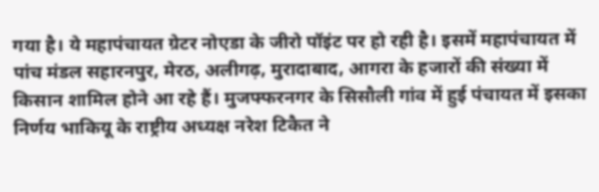गया है। ये महापंचायत ग्रेटर नोएडा के जीरो पॉइंट पर हो रही है। इसमें महापंचायत में पांच मंडल सहारनपुर, मेरठ, अलीगढ़, मुरादाबाद, आगरा के हजारों की संख्या में किसान शामिल होने आ रहे हैं। मुजफ्फरनगर के सिसौली गांव में हुई पंचायत में इसका निर्णय भाकियू के राष्ट्रीय अध्यक्ष नरेश टिकैत ने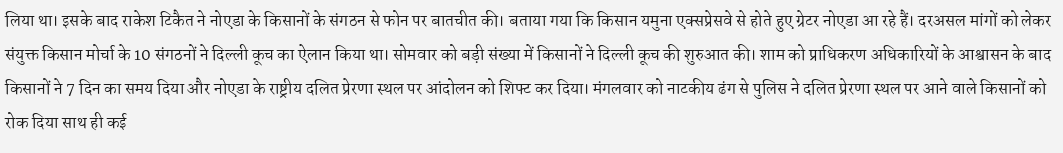लिया था। इसके बाद राकेश टिकैत ने नोएडा के किसानों के संगठन से फोन पर बातचीत की। बताया गया कि किसान यमुना एक्सप्रेसवे से होते हुए ग्रेटर नोएडा आ रहे हैं। दरअसल मांगों को लेकर संयुक्त किसान मोर्चा के 10 संगठनों ने दिल्ली कूच का ऐलान किया था। सोमवार को बड़ी संख्या में किसानों ने दिल्ली कूच की शुरुआत की। शाम को प्राधिकरण अधिकारियों के आश्वासन के बाद किसानों ने 7 दिन का समय दिया और नोएडा के राष्ट्रीय दलित प्रेरणा स्थल पर आंदोलन को शिफ्ट कर दिया। मंगलवार को नाटकीय ढंग से पुलिस ने दलित प्रेरणा स्थल पर आने वाले किसानों को रोक दिया साथ ही कई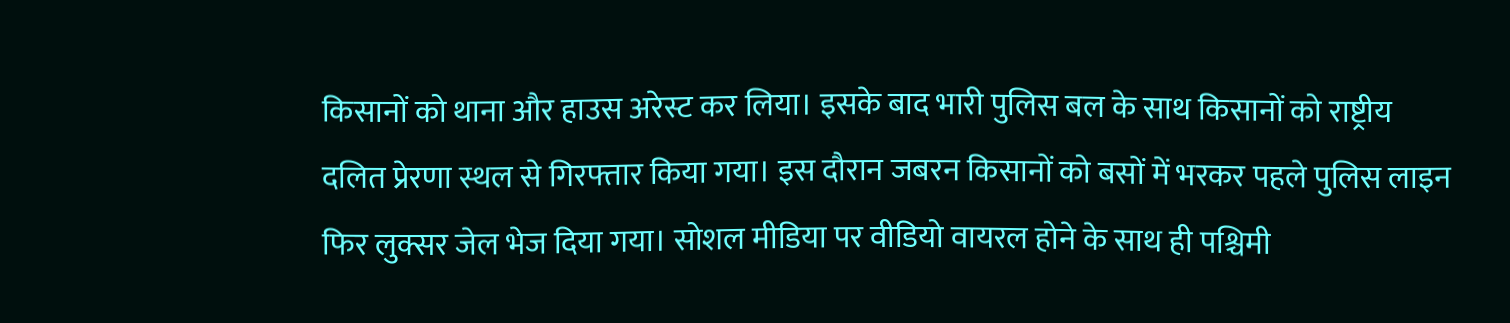किसानों को थाना और हाउस अरेस्ट कर लिया। इसके बाद भारी पुलिस बल के साथ किसानों को राष्ट्रीय दलित प्रेरणा स्थल से गिरफ्तार किया गया। इस दौरान जबरन किसानों को बसों में भरकर पहले पुलिस लाइन फिर लुक्सर जेल भेज दिया गया। सोशल मीडिया पर वीडियो वायरल होने के साथ ही पश्चिमी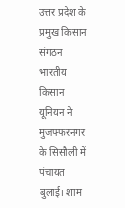उत्तर प्रदेश के प्रमुख किसान संगठन भारतीय किसान यूनियन ने मुजफ्फरनगर के सिसौली में पंचायत बुलाई। शाम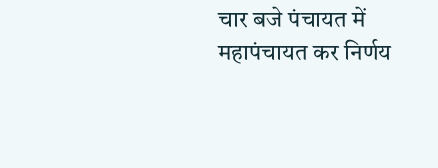चार बजे पंचायत में महापंचायत कर निर्णय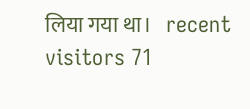लिया गया था।   recent visitors 71